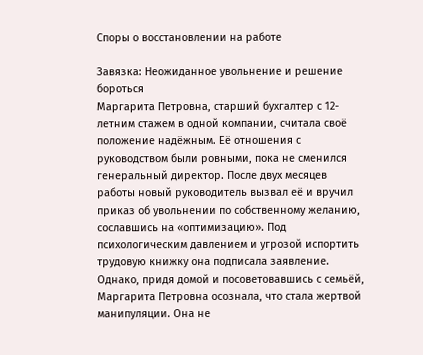Споры о восстановлении на работе

Завязка: Неожиданное увольнение и решение бороться
Маргарита Петровна, старший бухгалтер с 12-летним стажем в одной компании, считала своё положение надёжным. Её отношения с руководством были ровными, пока не сменился генеральный директор. После двух месяцев работы новый руководитель вызвал её и вручил приказ об увольнении по собственному желанию, сославшись на «оптимизацию». Под психологическим давлением и угрозой испортить трудовую книжку она подписала заявление. Однако, придя домой и посоветовавшись с семьёй, Маргарита Петровна осознала, что стала жертвой манипуляции. Она не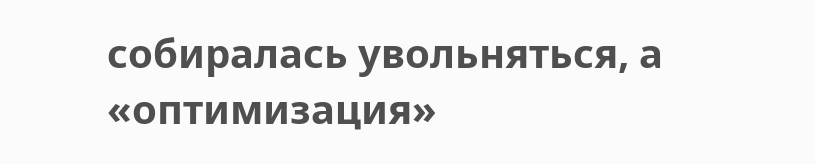собиралась увольняться, а «оптимизация»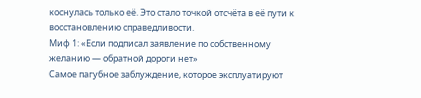коснулась только её. Это стало точкой отсчёта в её пути к восстановлению справедливости.
Миф 1: «Если подписал заявление по собственному желанию — обратной дороги нет»
Самое пагубное заблуждение, которое эксплуатируют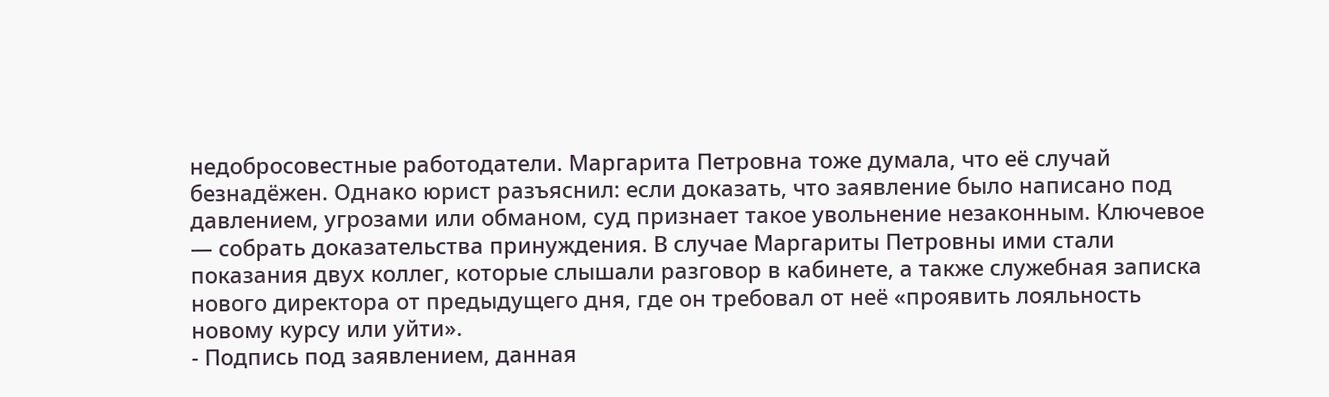недобросовестные работодатели. Маргарита Петровна тоже думала, что её случай безнадёжен. Однако юрист разъяснил: если доказать, что заявление было написано под давлением, угрозами или обманом, суд признает такое увольнение незаконным. Ключевое — собрать доказательства принуждения. В случае Маргариты Петровны ими стали показания двух коллег, которые слышали разговор в кабинете, а также служебная записка нового директора от предыдущего дня, где он требовал от неё «проявить лояльность новому курсу или уйти».
- Подпись под заявлением, данная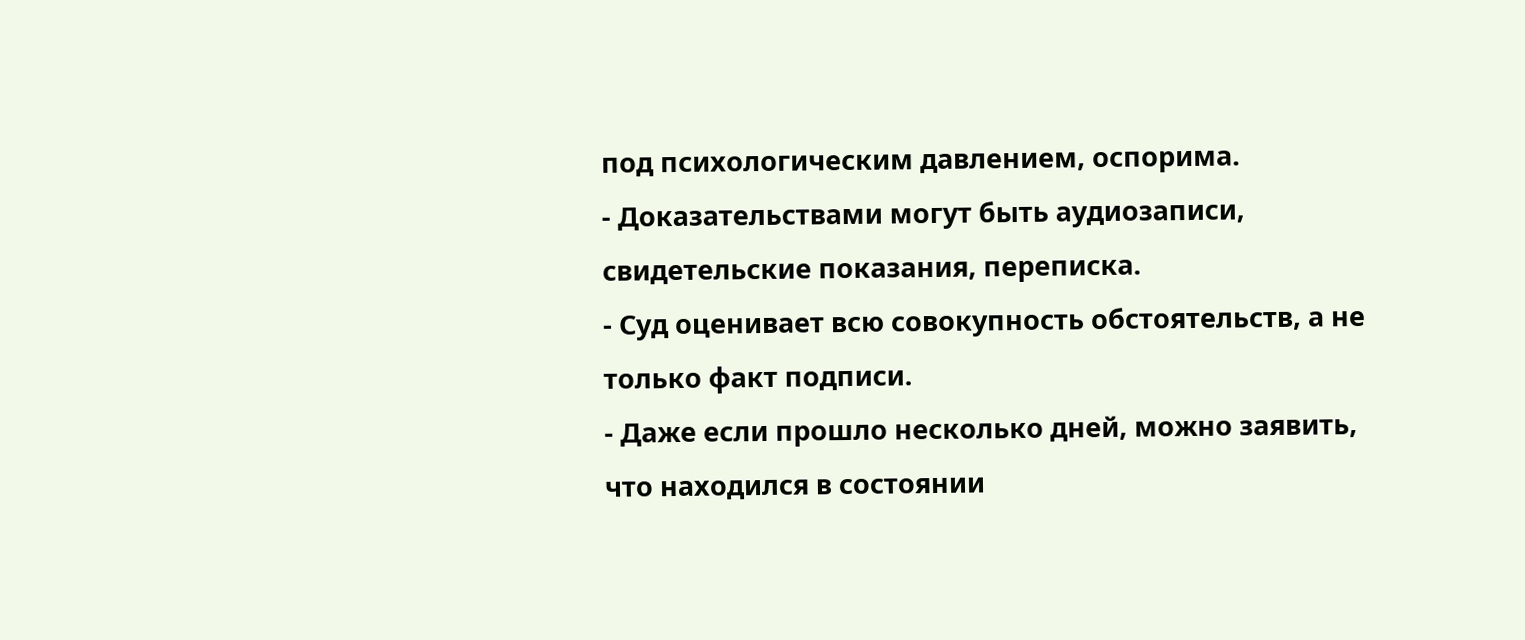под психологическим давлением, оспорима.
- Доказательствами могут быть аудиозаписи, свидетельские показания, переписка.
- Суд оценивает всю совокупность обстоятельств, а не только факт подписи.
- Даже если прошло несколько дней, можно заявить, что находился в состоянии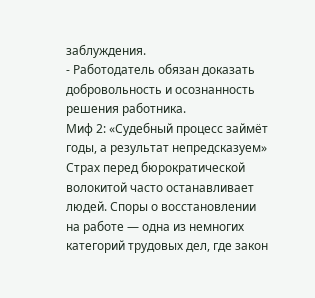заблуждения.
- Работодатель обязан доказать добровольность и осознанность решения работника.
Миф 2: «Судебный процесс займёт годы, а результат непредсказуем»
Страх перед бюрократической волокитой часто останавливает людей. Споры о восстановлении на работе — одна из немногих категорий трудовых дел, где закон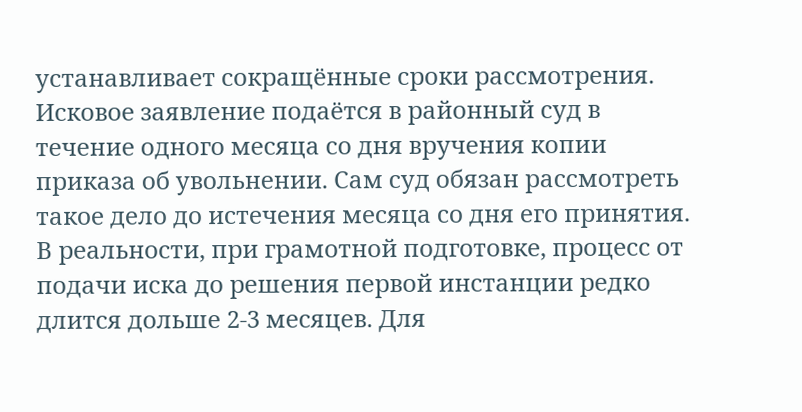устанавливает сокращённые сроки рассмотрения. Исковое заявление подаётся в районный суд в течение одного месяца со дня вручения копии приказа об увольнении. Сам суд обязан рассмотреть такое дело до истечения месяца со дня его принятия. В реальности, при грамотной подготовке, процесс от подачи иска до решения первой инстанции редко длится дольше 2-3 месяцев. Для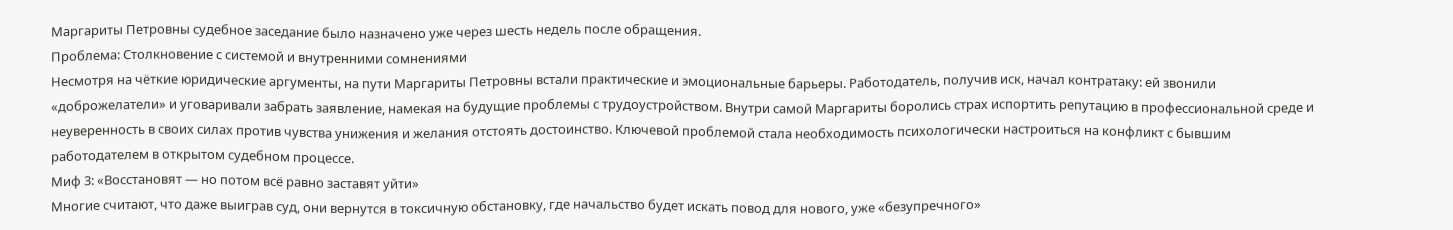Маргариты Петровны судебное заседание было назначено уже через шесть недель после обращения.
Проблема: Столкновение с системой и внутренними сомнениями
Несмотря на чёткие юридические аргументы, на пути Маргариты Петровны встали практические и эмоциональные барьеры. Работодатель, получив иск, начал контратаку: ей звонили «доброжелатели» и уговаривали забрать заявление, намекая на будущие проблемы с трудоустройством. Внутри самой Маргариты боролись страх испортить репутацию в профессиональной среде и неуверенность в своих силах против чувства унижения и желания отстоять достоинство. Ключевой проблемой стала необходимость психологически настроиться на конфликт с бывшим работодателем в открытом судебном процессе.
Миф 3: «Восстановят — но потом всё равно заставят уйти»
Многие считают, что даже выиграв суд, они вернутся в токсичную обстановку, где начальство будет искать повод для нового, уже «безупречного»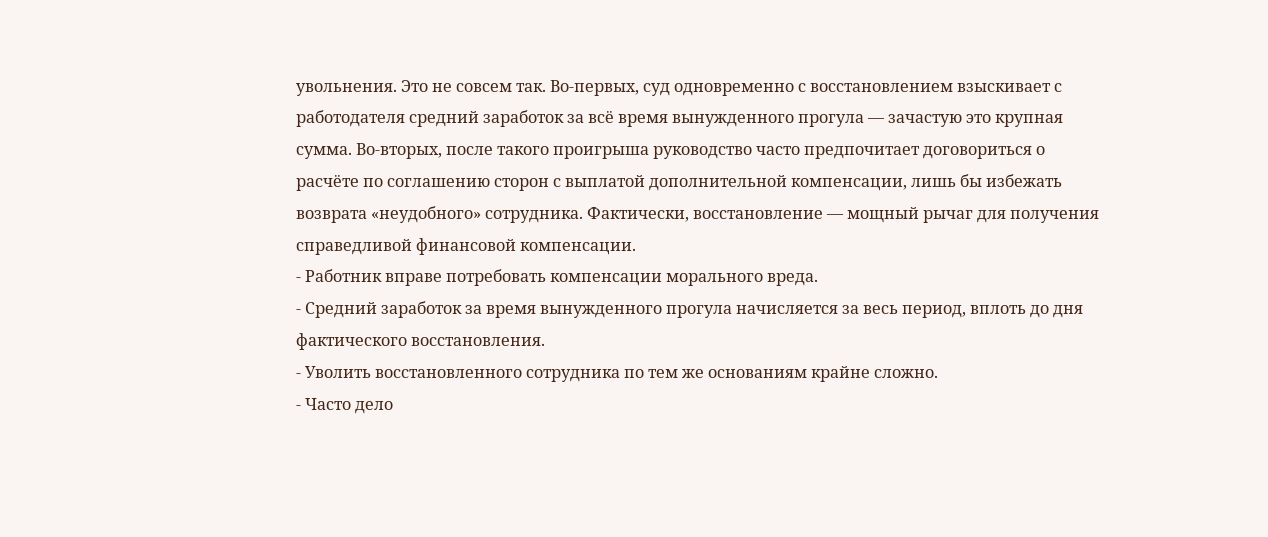увольнения. Это не совсем так. Во-первых, суд одновременно с восстановлением взыскивает с работодателя средний заработок за всё время вынужденного прогула — зачастую это крупная сумма. Во-вторых, после такого проигрыша руководство часто предпочитает договориться о расчёте по соглашению сторон с выплатой дополнительной компенсации, лишь бы избежать возврата «неудобного» сотрудника. Фактически, восстановление — мощный рычаг для получения справедливой финансовой компенсации.
- Работник вправе потребовать компенсации морального вреда.
- Средний заработок за время вынужденного прогула начисляется за весь период, вплоть до дня фактического восстановления.
- Уволить восстановленного сотрудника по тем же основаниям крайне сложно.
- Часто дело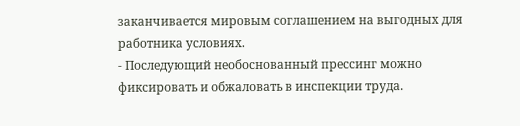заканчивается мировым соглашением на выгодных для работника условиях.
- Последующий необоснованный прессинг можно фиксировать и обжаловать в инспекции труда.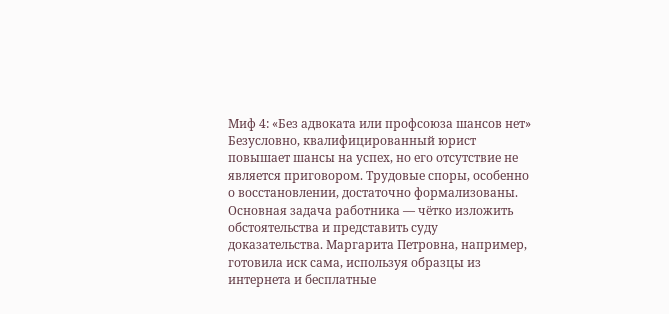Миф 4: «Без адвоката или профсоюза шансов нет»
Безусловно, квалифицированный юрист повышает шансы на успех, но его отсутствие не является приговором. Трудовые споры, особенно о восстановлении, достаточно формализованы. Основная задача работника — чётко изложить обстоятельства и представить суду доказательства. Маргарита Петровна, например, готовила иск сама, используя образцы из интернета и бесплатные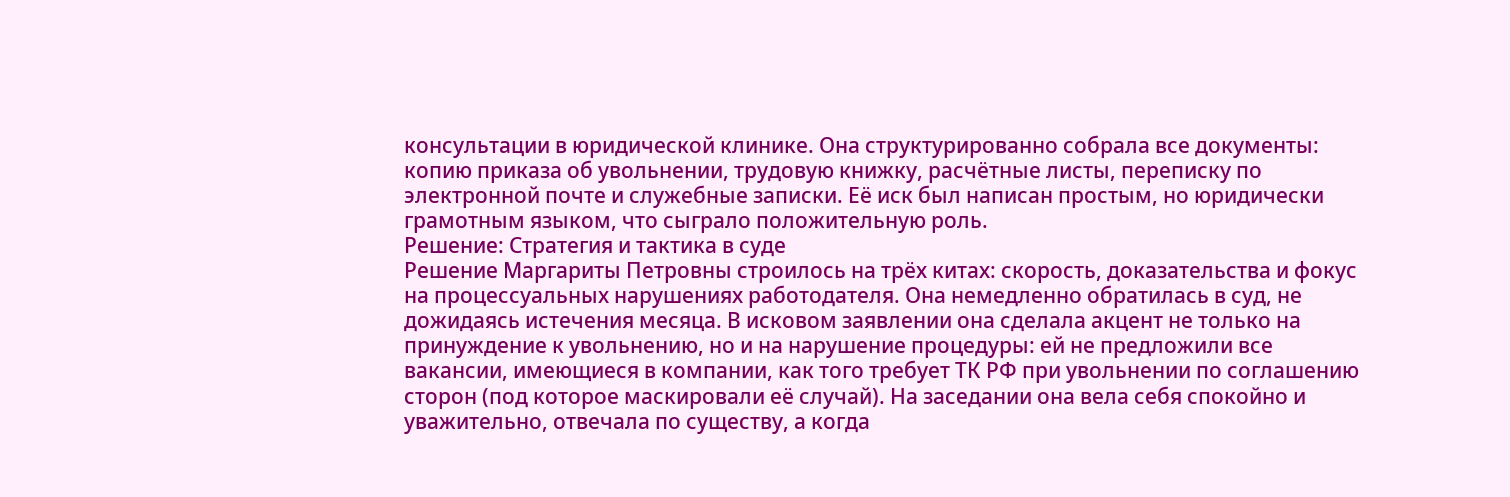консультации в юридической клинике. Она структурированно собрала все документы: копию приказа об увольнении, трудовую книжку, расчётные листы, переписку по электронной почте и служебные записки. Её иск был написан простым, но юридически грамотным языком, что сыграло положительную роль.
Решение: Стратегия и тактика в суде
Решение Маргариты Петровны строилось на трёх китах: скорость, доказательства и фокус на процессуальных нарушениях работодателя. Она немедленно обратилась в суд, не дожидаясь истечения месяца. В исковом заявлении она сделала акцент не только на принуждение к увольнению, но и на нарушение процедуры: ей не предложили все вакансии, имеющиеся в компании, как того требует ТК РФ при увольнении по соглашению сторон (под которое маскировали её случай). На заседании она вела себя спокойно и уважительно, отвечала по существу, а когда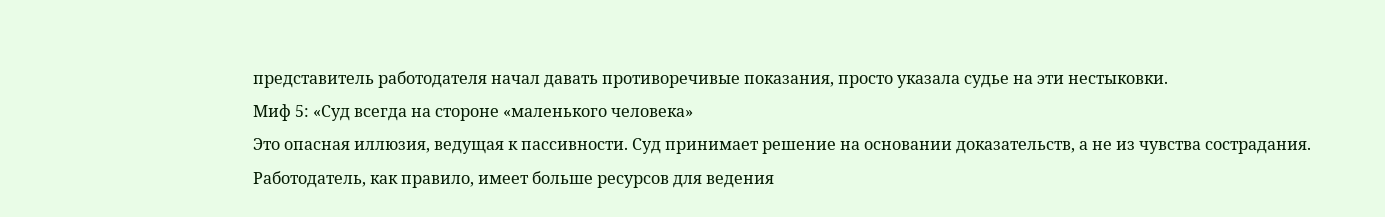представитель работодателя начал давать противоречивые показания, просто указала судье на эти нестыковки.
Миф 5: «Суд всегда на стороне «маленького человека»
Это опасная иллюзия, ведущая к пассивности. Суд принимает решение на основании доказательств, а не из чувства сострадания. Работодатель, как правило, имеет больше ресурсов для ведения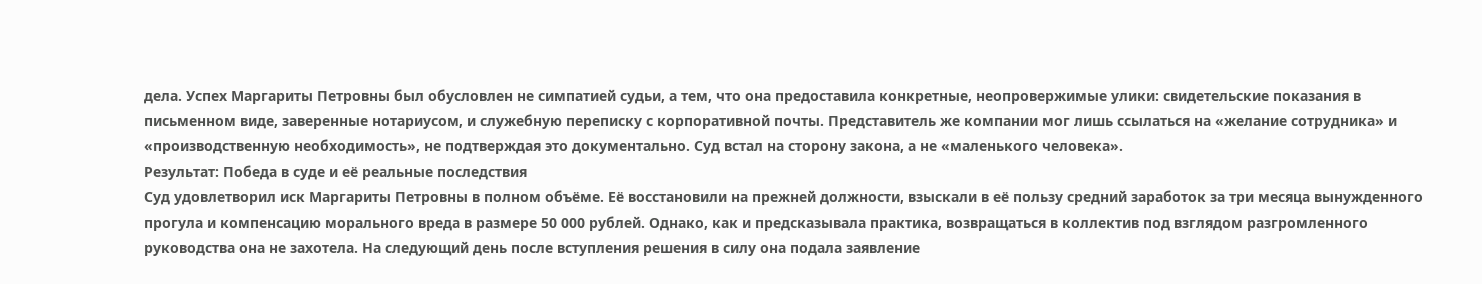дела. Успех Маргариты Петровны был обусловлен не симпатией судьи, а тем, что она предоставила конкретные, неопровержимые улики: свидетельские показания в письменном виде, заверенные нотариусом, и служебную переписку с корпоративной почты. Представитель же компании мог лишь ссылаться на «желание сотрудника» и «производственную необходимость», не подтверждая это документально. Суд встал на сторону закона, а не «маленького человека».
Результат: Победа в суде и её реальные последствия
Суд удовлетворил иск Маргариты Петровны в полном объёме. Её восстановили на прежней должности, взыскали в её пользу средний заработок за три месяца вынужденного прогула и компенсацию морального вреда в размере 50 000 рублей. Однако, как и предсказывала практика, возвращаться в коллектив под взглядом разгромленного руководства она не захотела. На следующий день после вступления решения в силу она подала заявление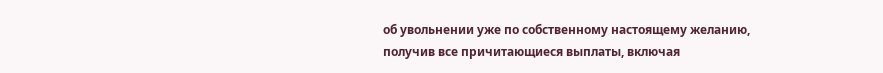об увольнении уже по собственному настоящему желанию, получив все причитающиеся выплаты, включая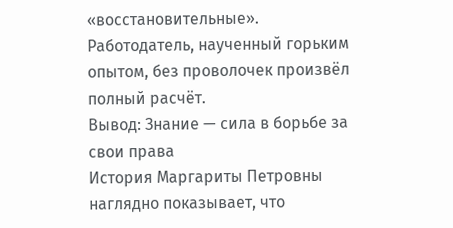«восстановительные». Работодатель, наученный горьким опытом, без проволочек произвёл полный расчёт.
Вывод: Знание — сила в борьбе за свои права
История Маргариты Петровны наглядно показывает, что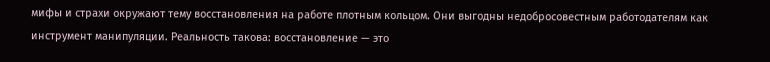мифы и страхи окружают тему восстановления на работе плотным кольцом. Они выгодны недобросовестным работодателям как инструмент манипуляции. Реальность такова: восстановление — это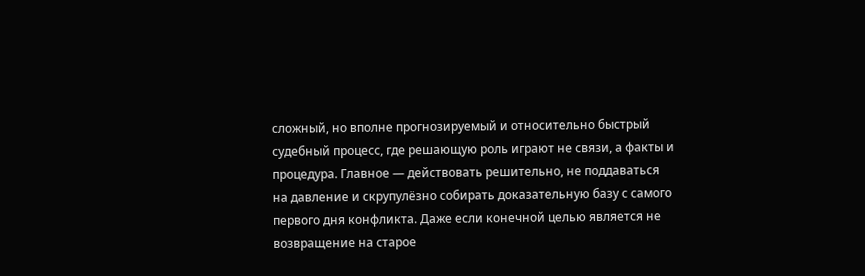сложный, но вполне прогнозируемый и относительно быстрый судебный процесс, где решающую роль играют не связи, а факты и процедура. Главное — действовать решительно, не поддаваться на давление и скрупулёзно собирать доказательную базу с самого первого дня конфликта. Даже если конечной целью является не возвращение на старое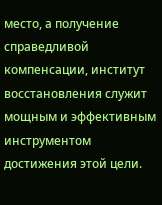место, а получение справедливой компенсации, институт восстановления служит мощным и эффективным инструментом достижения этой цели.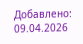Добавлено: 09.04.2026